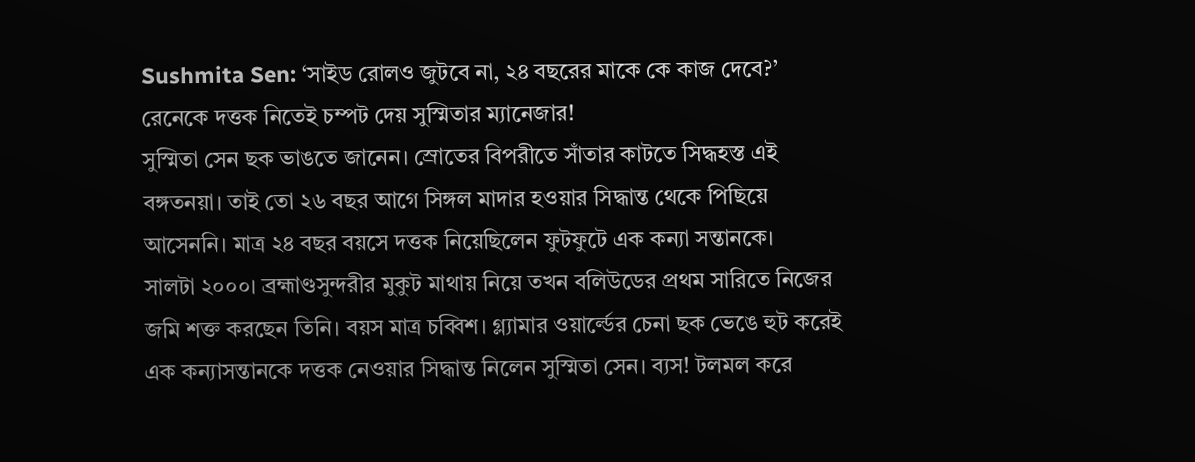Sushmita Sen: ‘সাইড রোলও জুটবে না, ২৪ বছরের মাকে কে কাজ দেবে?’ রেনেকে দত্তক নিতেই চম্পট দেয় সুস্মিতার ম্যানেজার!
সুস্মিতা সেন ছক ভাঙতে জানেন। স্রোতের বিপরীতে সাঁতার কাটতে সিদ্ধহস্ত এই বঙ্গতনয়া। তাই তো ২৬ বছর আগে সিঙ্গল মাদার হওয়ার সিদ্ধান্ত থেকে পিছিয়ে আসেননি। মাত্র ২৪ বছর বয়সে দত্তক নিয়েছিলেন ফুটফুটে এক কন্যা সন্তানকে।
সালটা ২০০০। ব্রহ্মাণ্ডসুন্দরীর মুকুট মাথায় নিয়ে তখন বলিউডের প্রথম সারিতে নিজের জমি শক্ত করছেন তিনি। বয়স মাত্র চব্বিশ। গ্ল্যামার ওয়ার্ল্ডের চেনা ছক ভেঙে হুট করেই এক কন্যাসন্তানকে দত্তক নেওয়ার সিদ্ধান্ত নিলেন সুস্মিতা সেন। ব্যস! টলমল করে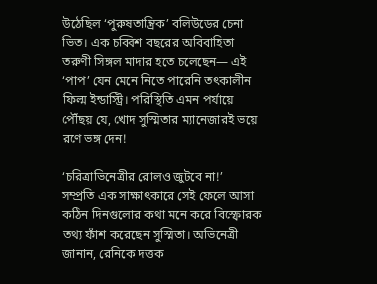উঠেছিল ‘পুরুষতান্ত্রিক’ বলিউডের চেনা ভিত। এক চব্বিশ বছরের অবিবাহিতা তরুণী সিঙ্গল মাদার হতে চলেছেন— এই ‘পাপ’ যেন মেনে নিতে পারেনি তৎকালীন ফিল্ম ইন্ডাস্ট্রি। পরিস্থিতি এমন পর্যায়ে পৌঁছয় যে, খোদ সুস্মিতার ম্যানেজারই ভয়ে রণে ভঙ্গ দেন!

‘চরিত্রাভিনেত্রীর রোলও জুটবে না!’
সম্প্রতি এক সাক্ষাৎকারে সেই ফেলে আসা কঠিন দিনগুলোর কথা মনে করে বিস্ফোরক তথ্য ফাঁশ করেছেন সুস্মিতা। অভিনেত্রী জানান, রেনিকে দত্তক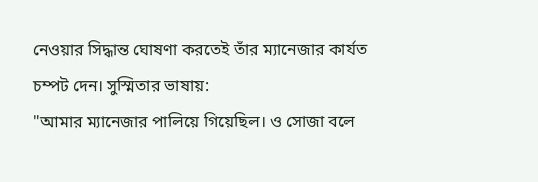নেওয়ার সিদ্ধান্ত ঘোষণা করতেই তাঁর ম্যানেজার কার্যত চম্পট দেন। সুস্মিতার ভাষায়:
"আমার ম্যানেজার পালিয়ে গিয়েছিল। ও সোজা বলে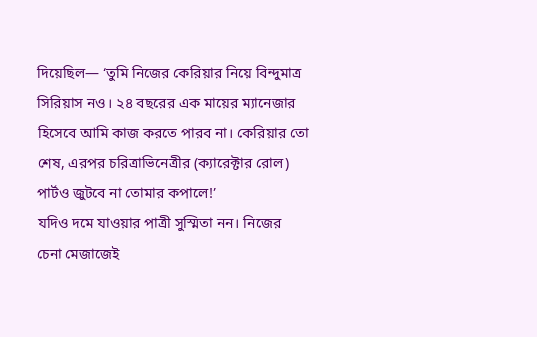দিয়েছিল— ‘তুমি নিজের কেরিয়ার নিয়ে বিন্দুমাত্র সিরিয়াস নও। ২৪ বছরের এক মায়ের ম্যানেজার হিসেবে আমি কাজ করতে পারব না। কেরিয়ার তো শেষ, এরপর চরিত্রাভিনেত্রীর (ক্যারেক্টার রোল) পার্টও জুটবে না তোমার কপালে!’
যদিও দমে যাওয়ার পাত্রী সুস্মিতা নন। নিজের চেনা মেজাজেই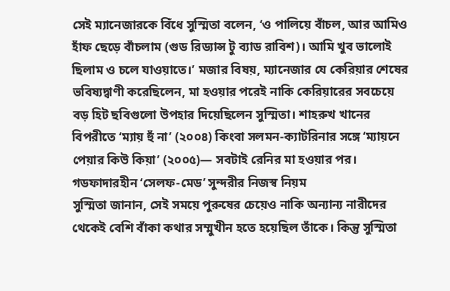সেই ম্যানেজারকে বিঁধে সুস্মিতা বলেন, ‘ও পালিয়ে বাঁচল, আর আমিও হাঁফ ছেড়ে বাঁচলাম (গুড রিড্যান্স টু ব্যাড রাবিশ)। আমি খুব ভালোই ছিলাম ও চলে যাওয়াতে।’ মজার বিষয়, ম্যানেজার যে কেরিয়ার শেষের ভবিষ্যদ্বাণী করেছিলেন, মা হওয়ার পরেই নাকি কেরিয়ারের সবচেয়ে বড় হিট ছবিগুলো উপহার দিয়েছিলেন সুস্মিতা। শাহরুখ খানের বিপরীতে ‘ম্যায় হুঁ না’ (২০০৪) কিংবা সলমন-ক্যাটরিনার সঙ্গে ‘ম্যায়নে পেয়ার কিউ কিয়া’ (২০০৫)— সবটাই রেনির মা হওয়ার পর।
গডফাদারহীন ‘সেলফ-মেড’ সুন্দরীর নিজস্ব নিয়ম
সুস্মিতা জানান, সেই সময়ে পুরুষের চেয়েও নাকি অন্যান্য নারীদের থেকেই বেশি বাঁকা কথার সম্মুখীন হতে হয়েছিল তাঁকে। কিন্তু সুস্মিতা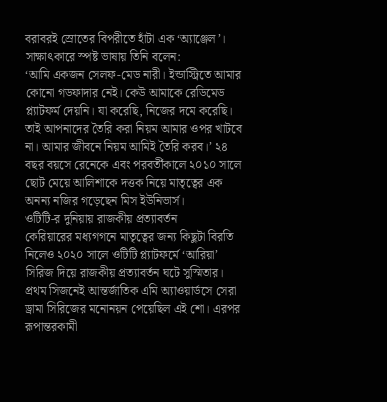বরাবরই স্রোতের বিপরীতে হাঁটা এক ‘অ্যাঞ্জেল’। সাক্ষাৎকারে স্পষ্ট ভাষায় তিনি বলেন:
‘আমি একজন সেলফ-মেড নারী। ইন্ডাস্ট্রিতে আমার কোনো গডফাদার নেই। কেউ আমাকে রেডিমেড প্ল্যাটফর্ম দেয়নি। যা করেছি, নিজের দমে করেছি। তাই আপনাদের তৈরি করা নিয়ম আমার ওপর খাটবে না। আমার জীবনে নিয়ম আমিই তৈরি করব।’ ২৪ বছর বয়সে রেনেকে এবং পরবর্তীকালে ২০১০ সালে ছোট মেয়ে আলিশাকে দত্তক নিয়ে মাতৃত্বের এক অনন্য নজির গড়েছেন মিস ইউনিভার্স।
ওটিটি-র দুনিয়ায় রাজকীয় প্রত্যাবর্তন
কেরিয়ারের মধ্যগগনে মাতৃত্বের জন্য কিছুটা বিরতি নিলেও ২০২০ সালে ওটিটি প্ল্যাটফর্মে ‘আরিয়া’ সিরিজ দিয়ে রাজকীয় প্রত্যাবর্তন ঘটে সুস্মিতার। প্রথম সিজনেই আন্তর্জাতিক এমি অ্যাওয়ার্ডসে সেরা ড্রামা সিরিজের মনোনয়ন পেয়েছিল এই শো। এরপর রূপান্তরকামী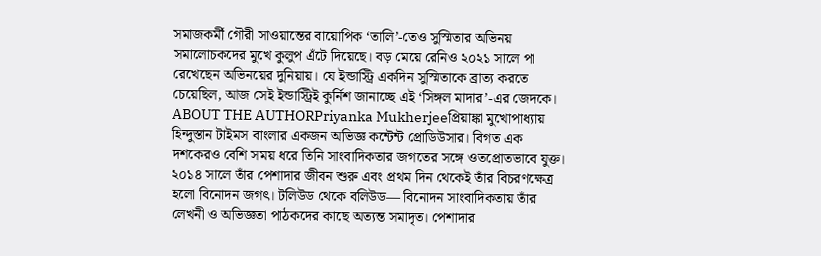সমাজকর্মী গৌরী সাওয়ান্তের বায়োপিক ‘তালি’-তেও সুস্মিতার অভিনয় সমালোচকদের মুখে কুলুপ এঁটে দিয়েছে। বড় মেয়ে রেনিও ২০২১ সালে পা রেখেছেন অভিনয়ের দুনিয়ায়। যে ইন্ডাস্ট্রি একদিন সুস্মিতাকে ব্রাত্য করতে চেয়েছিল, আজ সেই ইন্ডাস্ট্রিই কুর্নিশ জানাচ্ছে এই ‘সিঙ্গল মাদার’-এর জেদকে।
ABOUT THE AUTHORPriyanka Mukherjeeপ্রিয়াঙ্কা মুখোপাধ্যায় হিন্দুস্তান টাইমস বাংলার একজন অভিজ্ঞ কন্টেন্ট প্রোডিউসার। বিগত এক দশকেরও বেশি সময় ধরে তিনি সাংবাদিকতার জগতের সঙ্গে ওতপ্রোতভাবে যুক্ত। ২০১৪ সালে তাঁর পেশাদার জীবন শুরু এবং প্রথম দিন থেকেই তাঁর বিচরণক্ষেত্র হলো বিনোদন জগৎ। টলিউড থেকে বলিউড— বিনোদন সাংবাদিকতায় তাঁর লেখনী ও অভিজ্ঞতা পাঠকদের কাছে অত্যন্ত সমাদৃত। পেশাদার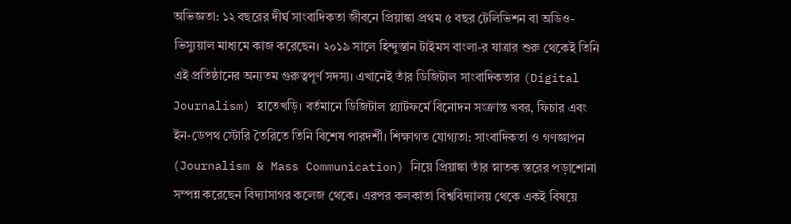অভিজ্ঞতা: ১২ বছরের দীর্ঘ সাংবাদিকতা জীবনে প্রিয়াঙ্কা প্রথম ৫ বছর টেলিভিশন বা অডিও-ভিস্যুয়াল মাধ্যমে কাজ করেছেন। ২০১৯ সালে হিন্দুস্তান টাইমস বাংলা-র যাত্রার শুরু থেকেই তিনি এই প্রতিষ্ঠানের অন্যতম গুরুত্বপূর্ণ সদস্য। এখানেই তাঁর ডিজিটাল সাংবাদিকতার (Digital Journalism) হাতেখড়ি। বর্তমানে ডিজিটাল প্ল্যাটফর্মে বিনোদন সংক্রান্ত খবর, ফিচার এবং ইন-ডেপথ স্টোরি তৈরিতে তিনি বিশেষ পারদর্শী। শিক্ষাগত যোগ্যতা: সাংবাদিকতা ও গণজ্ঞাপন (Journalism & Mass Communication) নিয়ে প্রিয়াঙ্কা তাঁর স্নাতক স্তরের পড়াশোনা সম্পন্ন করেছেন বিদ্যাসাগর কলেজ থেকে। এরপর কলকাতা বিশ্ববিদ্যালয় থেকে একই বিষয়ে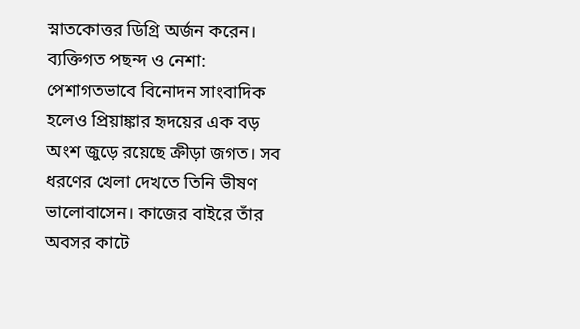স্নাতকোত্তর ডিগ্রি অর্জন করেন। ব্যক্তিগত পছন্দ ও নেশা: পেশাগতভাবে বিনোদন সাংবাদিক হলেও প্রিয়াঙ্কার হৃদয়ের এক বড় অংশ জুড়ে রয়েছে ক্রীড়া জগত। সব ধরণের খেলা দেখতে তিনি ভীষণ ভালোবাসেন। কাজের বাইরে তাঁর অবসর কাটে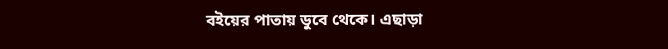বইয়ের পাতায় ডুবে থেকে। এছাড়া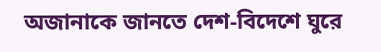অজানাকে জানতে দেশ-বিদেশে ঘুরে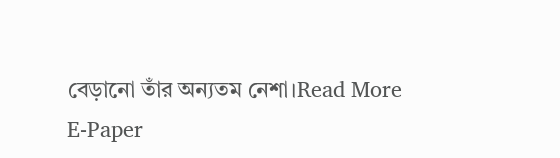বেড়ানো তাঁর অন্যতম নেশা।Read More
E-Paper